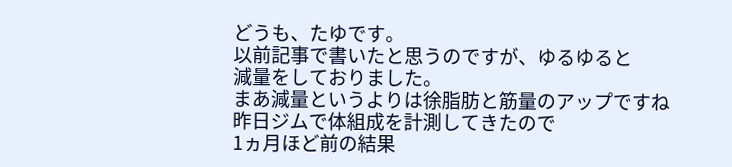どうも、たゆです。
以前記事で書いたと思うのですが、ゆるゆると
減量をしておりました。
まあ減量というよりは徐脂肪と筋量のアップですね
昨日ジムで体組成を計測してきたので
1ヵ月ほど前の結果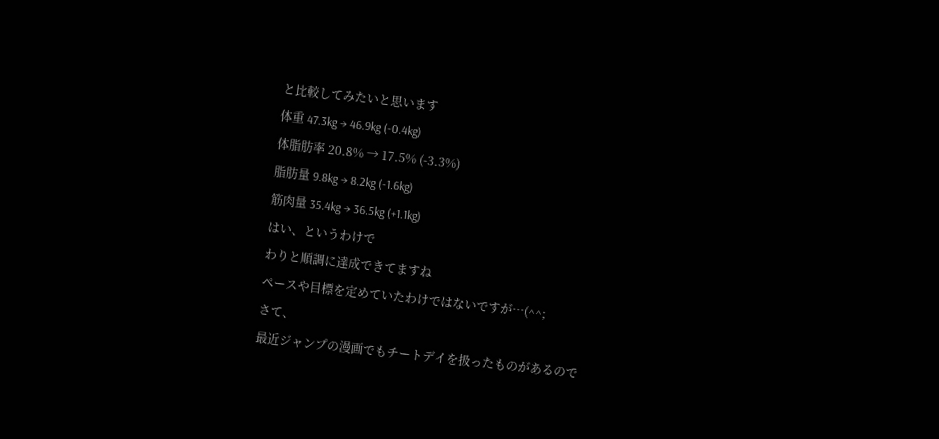と比較してみたいと思います
体重 47.3kg → 46.9kg (-0.4kg)
体脂肪率 20.8% → 17.5% (-3.3%)
脂肪量 9.8kg → 8.2kg (-1.6kg)
筋肉量 35.4kg → 36.5kg (+1.1kg)
はい、というわけで
わりと順調に達成できてますね
ペースや目標を定めていたわけではないですが…(^^;
さて、
最近ジャンプの漫画でもチートデイを扱ったものがあるので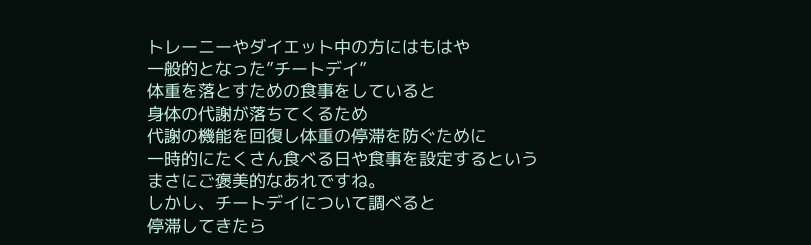トレーニーやダイエット中の方にはもはや
一般的となった”チートデイ”
体重を落とすための食事をしていると
身体の代謝が落ちてくるため
代謝の機能を回復し体重の停滞を防ぐために
一時的にたくさん食べる日や食事を設定するという
まさにご褒美的なあれですね。
しかし、チートデイについて調べると
停滞してきたら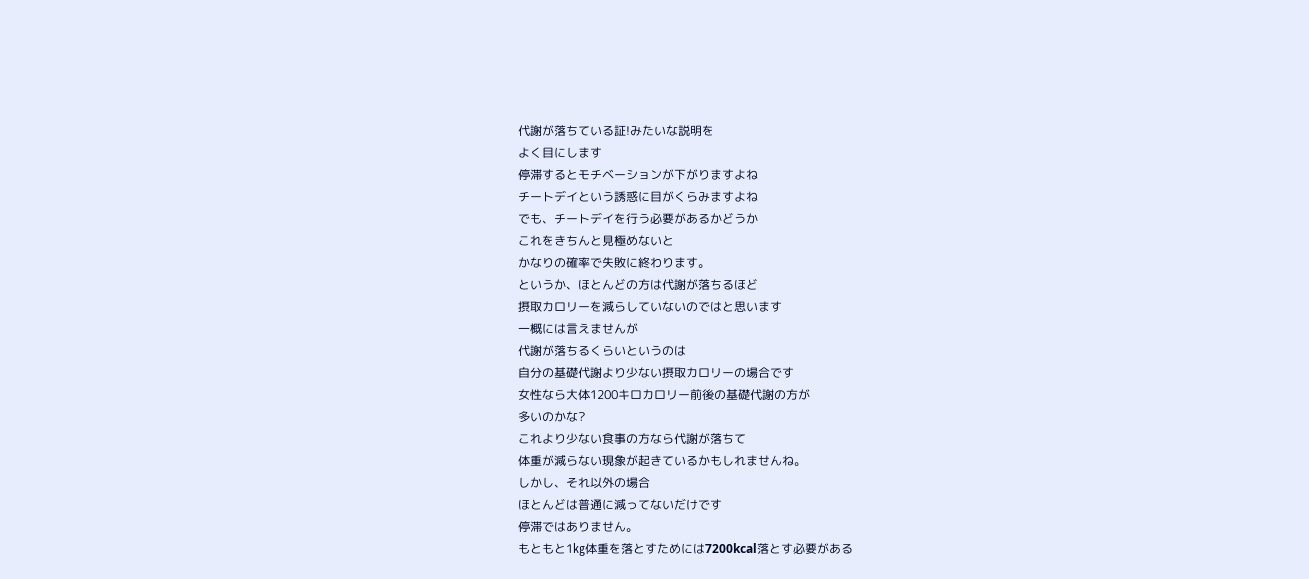代謝が落ちている証!みたいな説明を
よく目にします
停滞するとモチベーションが下がりますよね
チートデイという誘惑に目がくらみますよね
でも、チートデイを行う必要があるかどうか
これをきちんと見極めないと
かなりの確率で失敗に終わります。
というか、ほとんどの方は代謝が落ちるほど
摂取カロリーを減らしていないのではと思います
一概には言えませんが
代謝が落ちるくらいというのは
自分の基礎代謝より少ない摂取カロリーの場合です
女性なら大体1200キロカロリー前後の基礎代謝の方が
多いのかな?
これより少ない食事の方なら代謝が落ちて
体重が減らない現象が起きているかもしれませんね。
しかし、それ以外の場合
ほとんどは普通に減ってないだけです
停滞ではありません。
もともと1㎏体重を落とすためには7200kcal落とす必要がある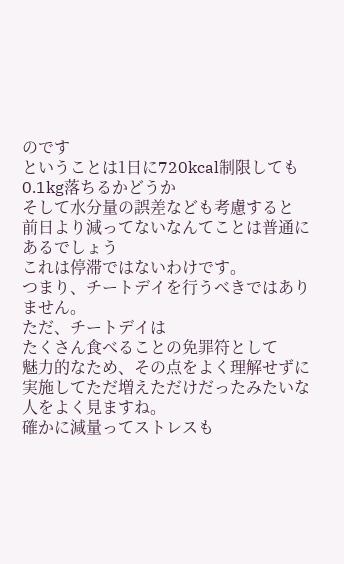のです
ということは1日に720kcal制限しても0.1kg落ちるかどうか
そして水分量の誤差なども考慮すると
前日より減ってないなんてことは普通にあるでしょう
これは停滞ではないわけです。
つまり、チートデイを行うべきではありません。
ただ、チートデイは
たくさん食べることの免罪符として
魅力的なため、その点をよく理解せずに
実施してただ増えただけだったみたいな
人をよく見ますね。
確かに減量ってストレスも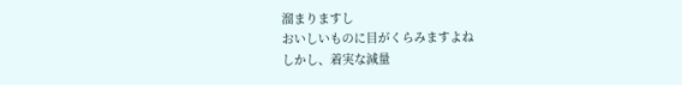溜まりますし
おいしいものに目がくらみますよね
しかし、着実な減量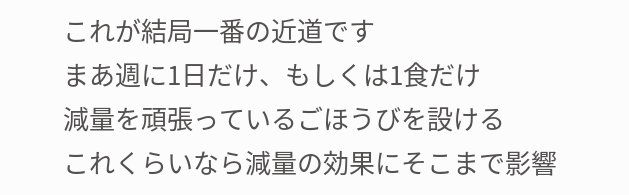これが結局一番の近道です
まあ週に1日だけ、もしくは1食だけ
減量を頑張っているごほうびを設ける
これくらいなら減量の効果にそこまで影響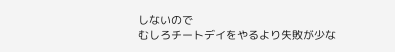しないので
むしろチートデイをやるより失敗が少な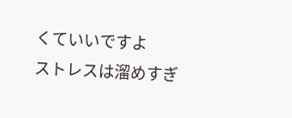くていいですよ
ストレスは溜めすぎ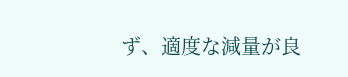ず、適度な減量が良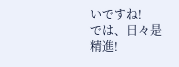いですね!
では、日々是精進!